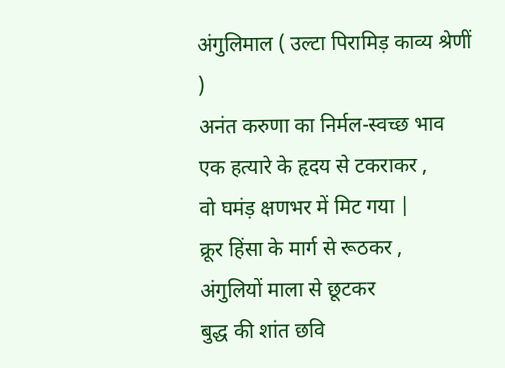अंगुलिमाल ( उल्टा पिरामिड़ काव्य श्रेणीं )
अनंत करुणा का निर्मल-स्वच्छ भाव
एक हत्यारे के हृदय से टकराकर ,
वो घमंड़ क्षणभर में मिट गया |
क्रूर हिंसा के मार्ग से रूठकर ,
अंगुलियों माला से छूटकर
बुद्ध की शांत छवि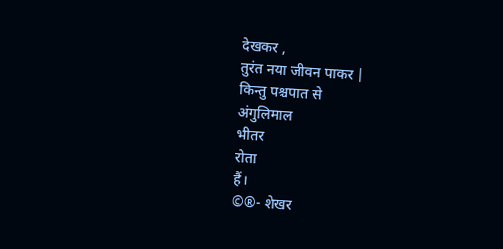देखकर ,
तुरंत नया जीवन पाकर |
किन्तु पश्चपात से
अंगुलिमाल
भीतर
रोता
हैं।
©®- शेखर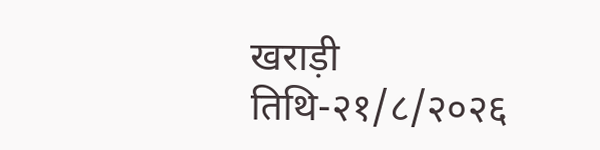खराड़ी
तिथि-२१/८/२०२६